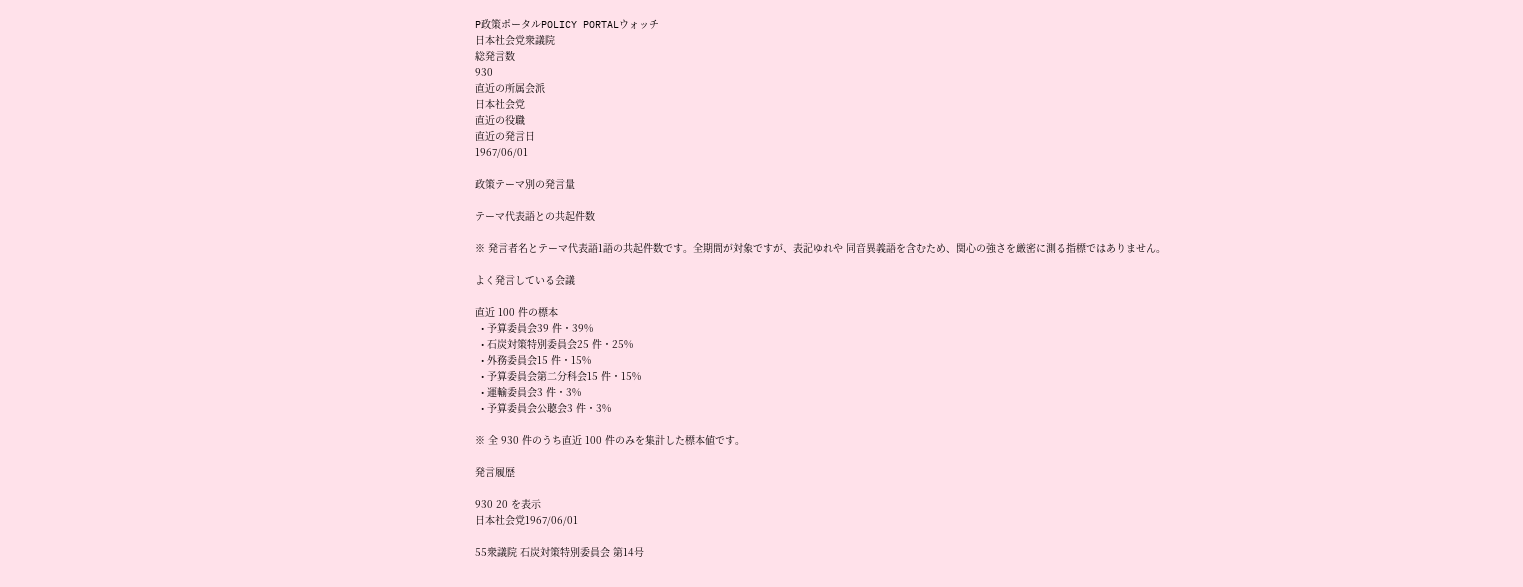P政策ポータルPOLICY PORTALウォッチ
日本社会党衆議院
総発言数
930
直近の所属会派
日本社会党
直近の役職
直近の発言日
1967/06/01

政策テーマ別の発言量

テーマ代表語との共起件数

※ 発言者名とテーマ代表語1語の共起件数です。全期間が対象ですが、表記ゆれや 同音異義語を含むため、関心の強さを厳密に測る指標ではありません。

よく発言している会議

直近 100 件の標本
  • 予算委員会39 件・39%
  • 石炭対策特別委員会25 件・25%
  • 外務委員会15 件・15%
  • 予算委員会第二分科会15 件・15%
  • 運輸委員会3 件・3%
  • 予算委員会公聴会3 件・3%

※ 全 930 件のうち直近 100 件のみを集計した標本値です。

発言履歴

930 20 を表示
日本社会党1967/06/01

55衆議院 石炭対策特別委員会 第14号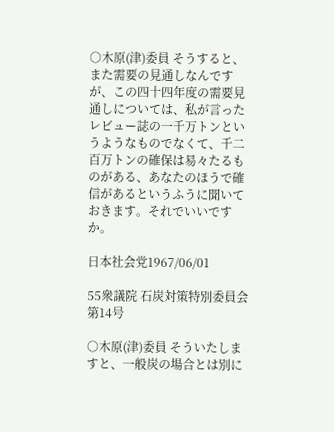○木原(津)委員 そうすると、また需要の見通しなんですが、この四十四年度の需要見通しについては、私が言ったレビュー誌の一千万トンというようなものでなくて、千二百万トンの確保は易々たるものがある、あなたのほうで確信があるというふうに聞いておきます。それでいいですか。

日本社会党1967/06/01

55衆議院 石炭対策特別委員会 第14号

○木原(津)委員 そういたしますと、一般炭の場合とは別に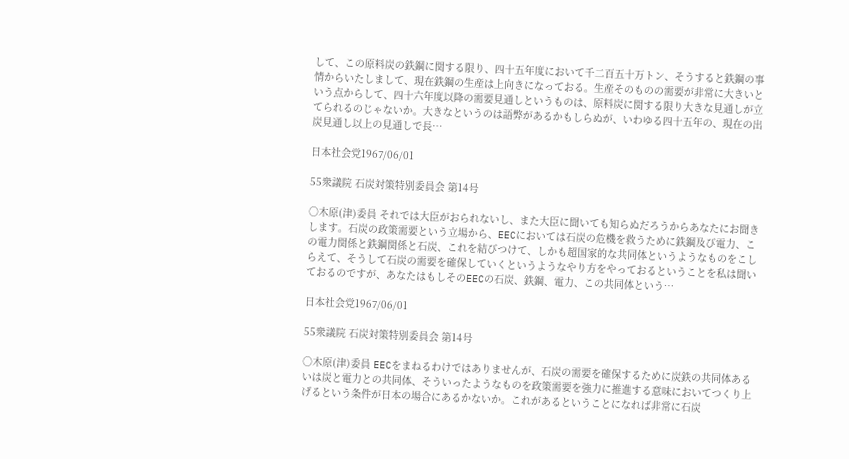して、この原料炭の鉄鋼に関する限り、四十五年度において千二百五十万トン、そうすると鉄鋼の事情からいたしまして、現在鉄鋼の生産は上向きになっておる。生産そのものの需要が非常に大きいという点からして、四十六年度以降の需要見通しというものは、原料炭に関する限り大きな見通しが立てられるのじゃないか。大きなというのは語弊があるかもしらぬが、いわゆる四十五年の、現在の出炭見通し以上の見通しで長…

日本社会党1967/06/01

55衆議院 石炭対策特別委員会 第14号

○木原(津)委員 それでは大臣がおられないし、また大臣に聞いても知らぬだろうからあなたにお聞きします。石炭の政策需要という立場から、EECにおいては石炭の危機を救うために鉄鋼及び電力、この電力関係と鉄鋼関係と石炭、これを結びつけて、しかも超国家的な共同体というようなものをこしらえて、そうして石炭の需要を確保していくというようなやり方をやっておるということを私は聞いておるのですが、あなたはもしそのEECの石炭、鉄鋼、電力、この共同体という…

日本社会党1967/06/01

55衆議院 石炭対策特別委員会 第14号

○木原(津)委員 EECをまねるわけではありませんが、石炭の需要を確保するために炭鉄の共同体あるいは炭と電力との共同体、そういったようなものを政策需要を強力に推進する意味においてつくり上げるという条件が日本の場合にあるかないか。これがあるということになれば非常に石炭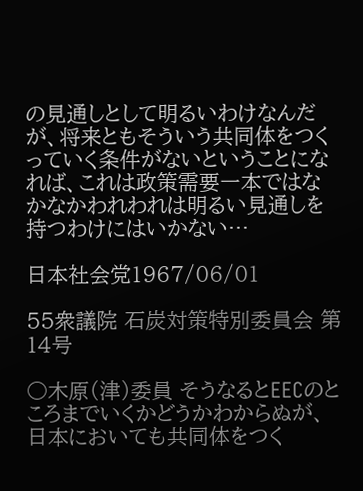の見通しとして明るいわけなんだが、将来ともそういう共同体をつくっていく条件がないということになれば、これは政策需要一本ではなかなかわれわれは明るい見通しを持つわけにはいかない…

日本社会党1967/06/01

55衆議院 石炭対策特別委員会 第14号

○木原(津)委員 そうなるとEECのところまでいくかどうかわからぬが、日本においても共同体をつく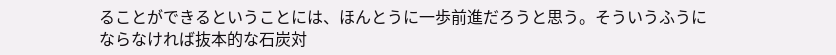ることができるということには、ほんとうに一歩前進だろうと思う。そういうふうにならなければ抜本的な石炭対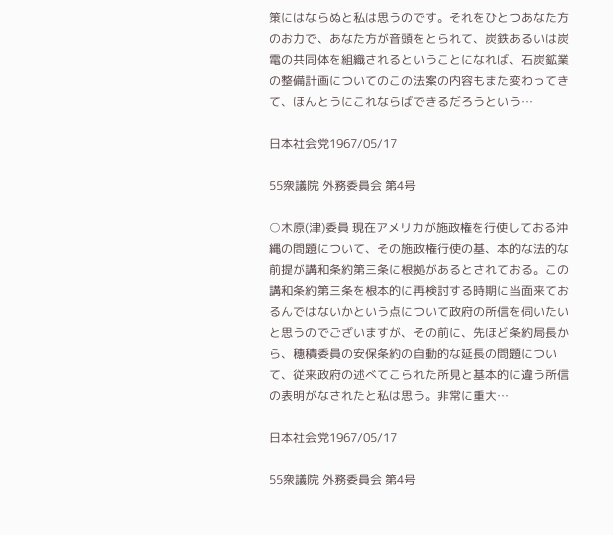策にはならぬと私は思うのです。それをひとつあなた方のお力で、あなた方が音頭をとられて、炭鉄あるいは炭電の共同体を組織されるということになれば、石炭鉱業の整備計画についてのこの法案の内容もまた変わってきて、ほんとうにこれならばできるだろうという…

日本社会党1967/05/17

55衆議院 外務委員会 第4号

○木原(津)委員 現在アメリカが施政権を行使しておる沖縄の問題について、その施政権行使の基、本的な法的な前提が講和条約第三条に根拠があるとされておる。この講和条約第三条を根本的に再検討する時期に当面来ておるんではないかという点について政府の所信を伺いたいと思うのでございますが、その前に、先ほど条約局長から、穗積委員の安保条約の自動的な延長の問題について、従来政府の述べてこられた所見と基本的に違う所信の表明がなされたと私は思う。非常に重大…

日本社会党1967/05/17

55衆議院 外務委員会 第4号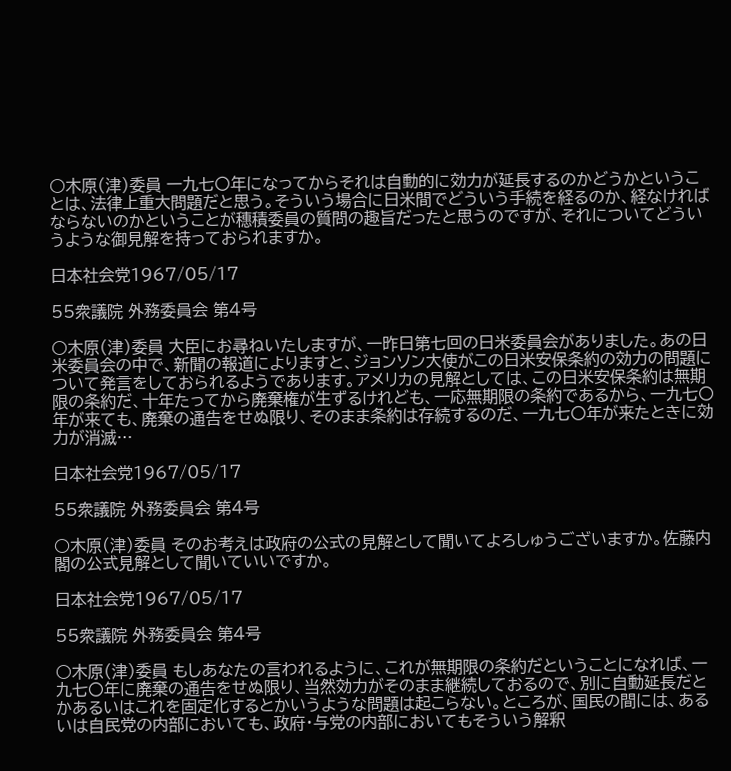○木原(津)委員 一九七〇年になってからそれは自動的に効力が延長するのかどうかということは、法律上重大問題だと思う。そういう場合に日米間でどういう手続を経るのか、経なければならないのかということが穗積委員の質問の趣旨だったと思うのですが、それについてどういうような御見解を持っておられますか。

日本社会党1967/05/17

55衆議院 外務委員会 第4号

○木原(津)委員 大臣にお尋ねいたしますが、一昨日第七回の日米委員会がありました。あの日米委員会の中で、新聞の報道によりますと、ジョンソン大使がこの日米安保条約の効力の問題について発言をしておられるようであります。アメリカの見解としては、この日米安保条約は無期限の条約だ、十年たってから廃棄権が生ずるけれども、一応無期限の条約であるから、一九七〇年が来ても、廃棄の通告をせぬ限り、そのまま条約は存続するのだ、一九七〇年が来たときに効力が消滅…

日本社会党1967/05/17

55衆議院 外務委員会 第4号

○木原(津)委員 そのお考えは政府の公式の見解として聞いてよろしゅうございますか。佐藤内閣の公式見解として聞いていいですか。

日本社会党1967/05/17

55衆議院 外務委員会 第4号

○木原(津)委員 もしあなたの言われるように、これが無期限の条約だということになれば、一九七〇年に廃棄の通告をせぬ限り、当然効力がそのまま継続しておるので、別に自動延長だとかあるいはこれを固定化するとかいうような問題は起こらない。ところが、国民の間には、あるいは自民党の内部においても、政府・与党の内部においてもそういう解釈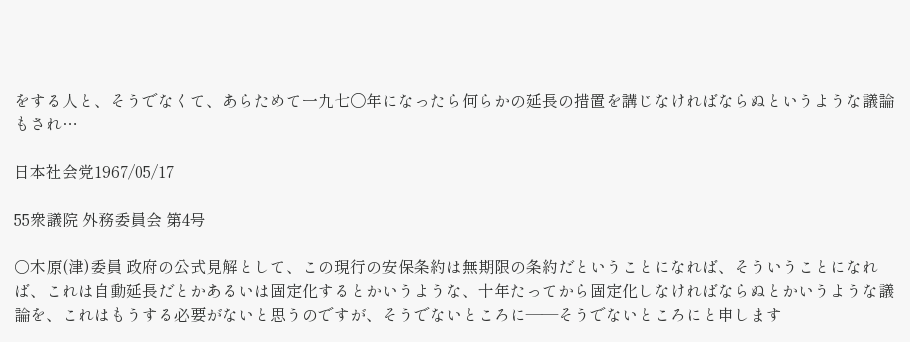をする人と、そうでなくて、あらためて一九七〇年になったら何らかの延長の措置を講じなければならぬというような議論もされ…

日本社会党1967/05/17

55衆議院 外務委員会 第4号

○木原(津)委員 政府の公式見解として、この現行の安保条約は無期限の条約だということになれば、そういうことになれば、これは自動延長だとかあるいは固定化するとかいうような、十年たってから固定化しなければならぬとかいうような議論を、これはもうする必要がないと思うのですが、そうでないところに——そうでないところにと申します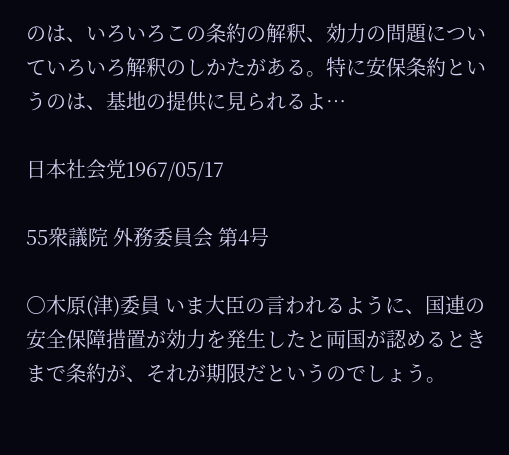のは、いろいろこの条約の解釈、効力の問題についていろいろ解釈のしかたがある。特に安保条約というのは、基地の提供に見られるよ…

日本社会党1967/05/17

55衆議院 外務委員会 第4号

○木原(津)委員 いま大臣の言われるように、国連の安全保障措置が効力を発生したと両国が認めるときまで条約が、それが期限だというのでしょう。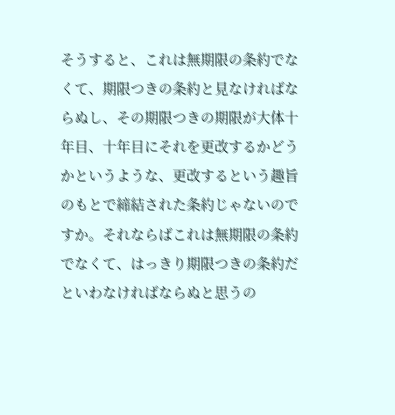そうすると、これは無期限の条約でなくて、期限つきの条約と見なければならぬし、その期限つきの期限が大体十年目、十年目にそれを更改するかどうかというような、更改するという趣旨のもとで締結された条約じゃないのですか。それならばこれは無期限の条約でなくて、はっきり期限つきの条約だといわなければならぬと思うの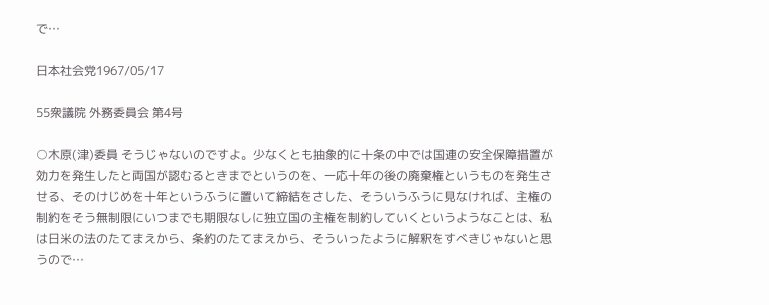で…

日本社会党1967/05/17

55衆議院 外務委員会 第4号

○木原(津)委員 そうじゃないのですよ。少なくとも抽象的に十条の中では国連の安全保障措置が効力を発生したと両国が認むるときまでというのを、一応十年の後の廃棄権というものを発生させる、そのけじめを十年というふうに置いて締結をさした、そういうふうに見なければ、主権の制約をそう無制限にいつまでも期限なしに独立国の主権を制約していくというようなことは、私は日米の法のたてまえから、条約のたてまえから、そういったように解釈をすべきじゃないと思うので…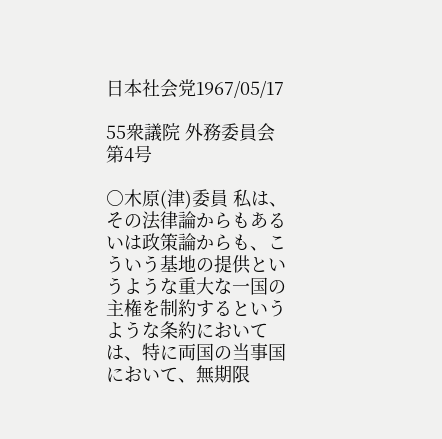日本社会党1967/05/17

55衆議院 外務委員会 第4号

○木原(津)委員 私は、その法律論からもあるいは政策論からも、こういう基地の提供というような重大な一国の主権を制約するというような条約においては、特に両国の当事国において、無期限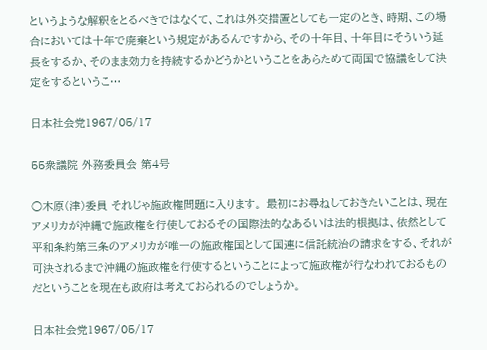というような解釈をとるべきではなくて、これは外交措置としても一定のとき、時期、この場合においては十年で廃棄という規定があるんですから、その十年目、十年目にそういう延長をするか、そのまま効力を持続するかどうかということをあらためて両国で協議をして決定をするというこ…

日本社会党1967/05/17

55衆議院 外務委員会 第4号

○木原(津)委員 それじゃ施政権問題に入ります。 最初にお尋ねしておきたいことは、現在アメリカが沖縄で施政権を行使しておるその国際法的なあるいは法的根拠は、依然として平和条約第三条のアメリカが唯一の施政権国として国連に信託統治の請求をする、それが可決されるまで沖縄の施政権を行使するということによって施政権が行なわれておるものだということを現在も政府は考えておられるのでしょうか。

日本社会党1967/05/17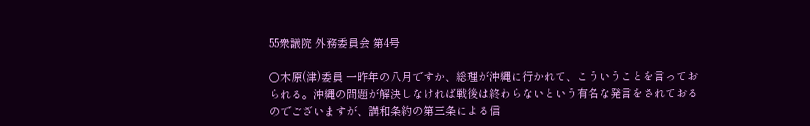55衆議院 外務委員会 第4号

○木原(津)委員 一昨年の八月ですか、総理が沖縄に行かれて、こういうことを言っておられる。沖縄の問題が解決しなければ戦後は終わらないという有名な発言をされておるのでございますが、講和条約の第三条による信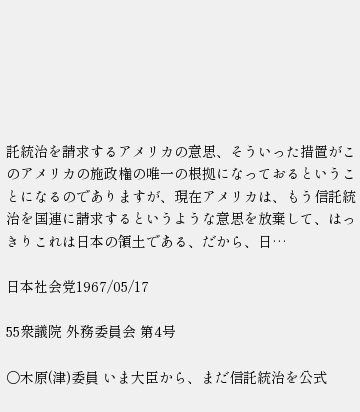託統治を請求するアメリカの意思、そういった措置がこのアメリカの施政権の唯一の根拠になっておるということになるのでありますが、現在アメリカは、もう信託統治を国連に請求するというような意思を放棄して、はっきりこれは日本の領土である、だから、日…

日本社会党1967/05/17

55衆議院 外務委員会 第4号

○木原(津)委員 いま大臣から、まだ信託統治を公式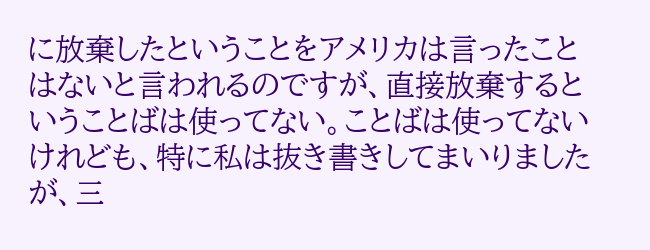に放棄したということをアメリカは言ったことはないと言われるのですが、直接放棄するということばは使ってない。ことばは使ってないけれども、特に私は抜き書きしてまいりましたが、三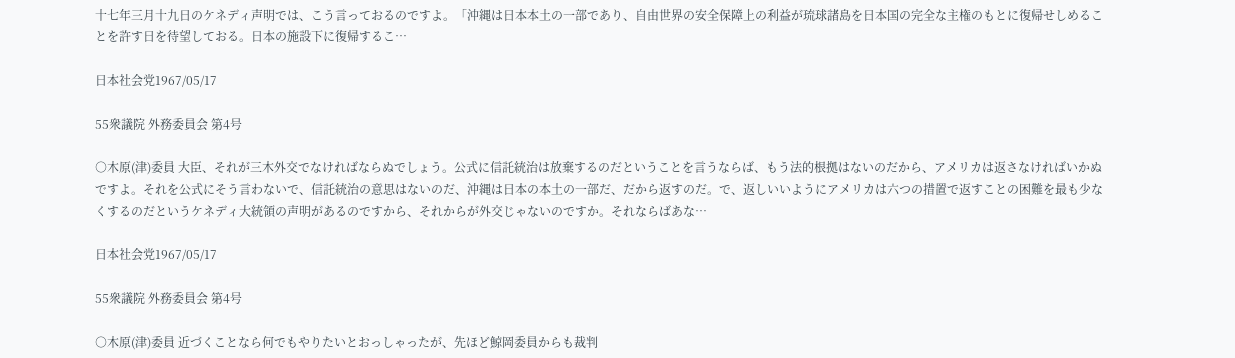十七年三月十九日のケネディ声明では、こう言っておるのですよ。「沖縄は日本本土の一部であり、自由世界の安全保障上の利益が琉球諸島を日本国の完全な主権のもとに復帰せしめることを許す日を待望しておる。日本の施設下に復帰するこ…

日本社会党1967/05/17

55衆議院 外務委員会 第4号

○木原(津)委員 大臣、それが三木外交でなければならぬでしょう。公式に信託統治は放棄するのだということを言うならば、もう法的根拠はないのだから、アメリカは返さなければいかぬですよ。それを公式にそう言わないで、信託統治の意思はないのだ、沖縄は日本の本土の一部だ、だから返すのだ。で、返しいいようにアメリカは六つの措置で返すことの困難を最も少なくするのだというケネディ大統領の声明があるのですから、それからが外交じゃないのですか。それならばあな…

日本社会党1967/05/17

55衆議院 外務委員会 第4号

○木原(津)委員 近づくことなら何でもやりたいとおっしゃったが、先ほど鯨岡委員からも裁判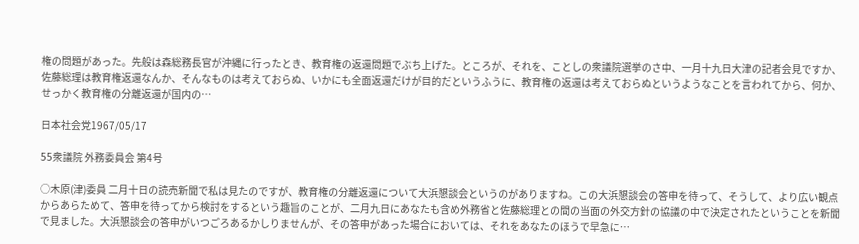権の問題があった。先般は森総務長官が沖縄に行ったとき、教育権の返還問題でぶち上げた。ところが、それを、ことしの衆議院選挙のさ中、一月十九日大津の記者会見ですか、佐藤総理は教育権返還なんか、そんなものは考えておらぬ、いかにも全面返還だけが目的だというふうに、教育権の返還は考えておらぬというようなことを言われてから、何か、せっかく教育権の分離返還が国内の…

日本社会党1967/05/17

55衆議院 外務委員会 第4号

○木原(津)委員 二月十日の読売新聞で私は見たのですが、教育権の分離返還について大浜懇談会というのがありますね。この大浜懇談会の答申を待って、そうして、より広い観点からあらためて、答申を待ってから検討をするという趣旨のことが、二月九日にあなたも含め外務省と佐藤総理との間の当面の外交方針の協議の中で決定されたということを新聞で見ました。大浜懇談会の答申がいつごろあるかしりませんが、その答申があった場合においては、それをあなたのほうで早急に…